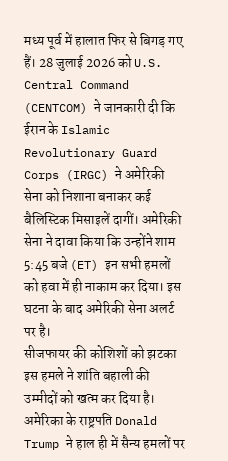मध्य पूर्व में हालात फिर से बिगड़ गए हैं। 28 जुलाई 2026 को U.S. Central Command (CENTCOM) ने जानकारी दी कि ईरान के Islamic Revolutionary Guard Corps (IRGC) ने अमेरिकी सेना को निशाना बनाकर कई बैलिस्टिक मिसाइलें दागीं। अमेरिकी सेना ने दावा किया कि उन्होंने शाम 5:45 बजे (ET) इन सभी हमलों को हवा में ही नाकाम कर दिया। इस घटना के बाद अमेरिकी सेना अलर्ट पर है।
सीजफायर की कोशिशों को झटका
इस हमले ने शांति बहाली की उम्मीदों को खत्म कर दिया है। अमेरिका के राष्ट्रपति Donald Trump ने हाल ही में सैन्य हमलों पर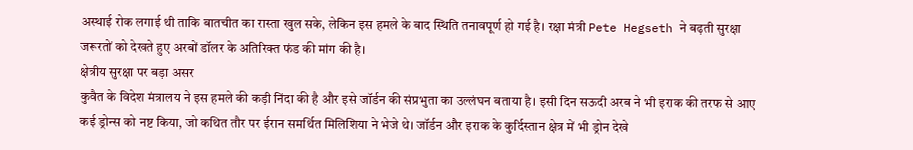अस्थाई रोक लगाई थी ताकि बातचीत का रास्ता खुल सके, लेकिन इस हमले के बाद स्थिति तनावपूर्ण हो गई है। रक्षा मंत्री Pete Hegseth ने बढ़ती सुरक्षा जरूरतों को देखते हुए अरबों डॉलर के अतिरिक्त फंड की मांग की है।
क्षेत्रीय सुरक्षा पर बड़ा असर
कुवैत के विदेश मंत्रालय ने इस हमले की कड़ी निंदा की है और इसे जॉर्डन की संप्रभुता का उल्लंघन बताया है। इसी दिन सऊदी अरब ने भी इराक की तरफ से आए कई ड्रोन्स को नष्ट किया, जो कथित तौर पर ईरान समर्थित मिलिशिया ने भेजे थे। जॉर्डन और इराक के कुर्दिस्तान क्षेत्र में भी ड्रोन देखे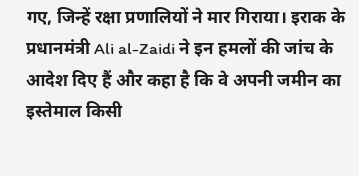गए, जिन्हें रक्षा प्रणालियों ने मार गिराया। इराक के प्रधानमंत्री Ali al-Zaidi ने इन हमलों की जांच के आदेश दिए हैं और कहा है कि वे अपनी जमीन का इस्तेमाल किसी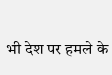भी देश पर हमले के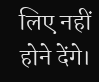लिए नहीं होने देंगे।